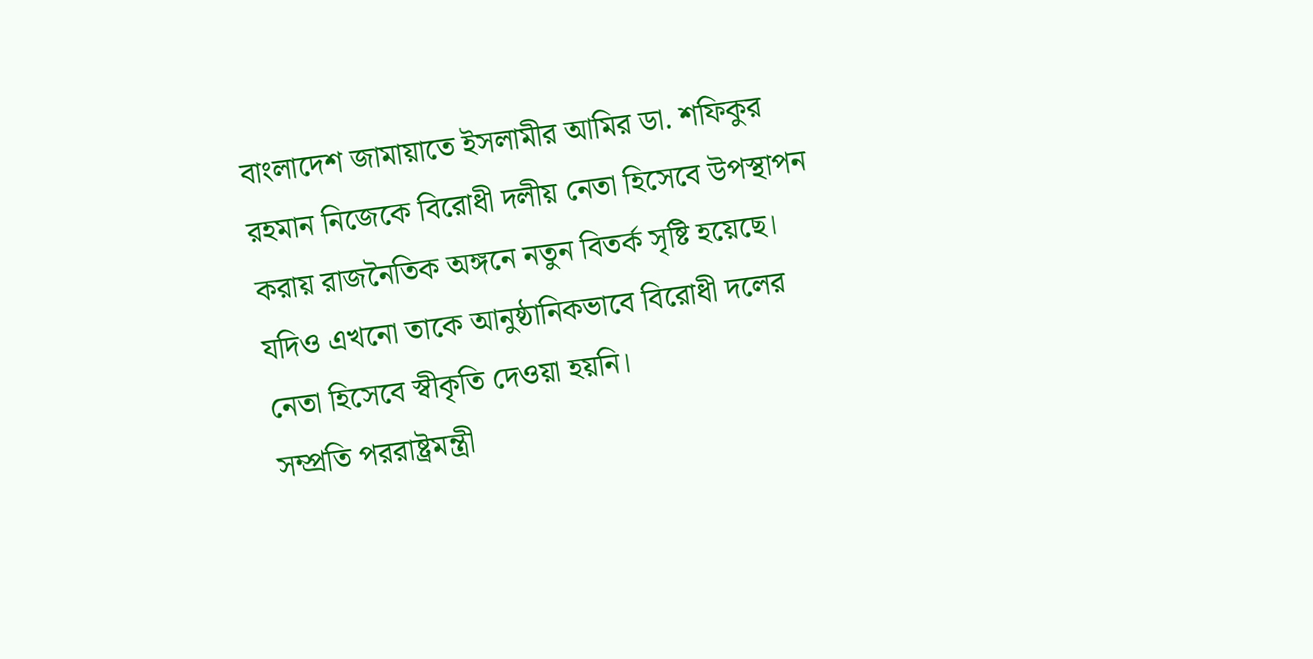বাংলাদেশ জামায়াতে ইসলামীর আমির ডা. শফিকুর রহমান নিজেকে বিরোধী দলীয় নেতা হিসেবে উপস্থাপন করায় রাজনৈতিক অঙ্গনে নতুন বিতর্ক সৃষ্টি হয়েছে। যদিও এখনো তাকে আনুষ্ঠানিকভাবে বিরোধী দলের নেতা হিসেবে স্বীকৃতি দেওয়া হয়নি।
সম্প্রতি পররাষ্ট্রমন্ত্রী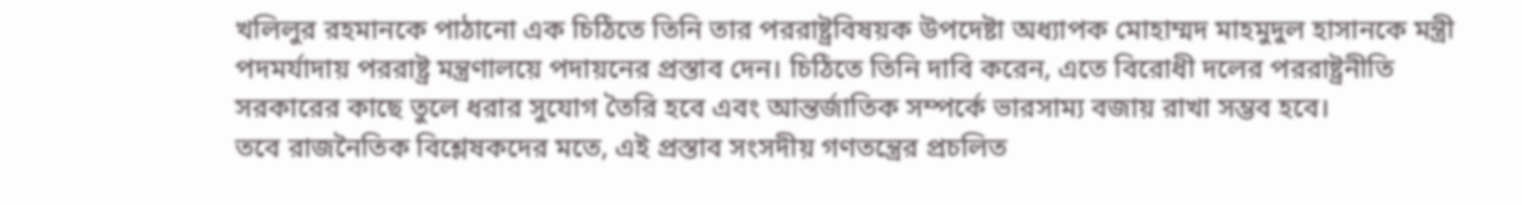খলিলুর রহমানকে পাঠানো এক চিঠিতে তিনি তার পররাষ্ট্রবিষয়ক উপদেষ্টা অধ্যাপক মোহাম্মদ মাহমুদুল হাসানকে মন্ত্রী পদমর্যাদায় পররাষ্ট্র মন্ত্রণালয়ে পদায়নের প্রস্তাব দেন। চিঠিতে তিনি দাবি করেন, এতে বিরোধী দলের পররাষ্ট্রনীতি সরকারের কাছে তুলে ধরার সুযোগ তৈরি হবে এবং আন্তর্জাতিক সম্পর্কে ভারসাম্য বজায় রাখা সম্ভব হবে।
তবে রাজনৈতিক বিশ্লেষকদের মতে, এই প্রস্তাব সংসদীয় গণতন্ত্রের প্রচলিত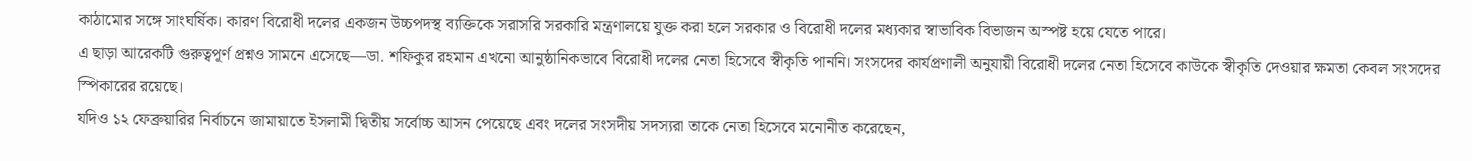কাঠামোর সঙ্গে সাংঘর্ষিক। কারণ বিরোধী দলের একজন উচ্চপদস্থ ব্যক্তিকে সরাসরি সরকারি মন্ত্রণালয়ে যুক্ত করা হলে সরকার ও বিরোধী দলের মধ্যকার স্বাভাবিক বিভাজন অস্পষ্ট হয়ে যেতে পারে।
এ ছাড়া আরেকটি গুরুত্বপূর্ণ প্রশ্নও সামনে এসেছে—ডা. শফিকুর রহমান এখনো আনুষ্ঠানিকভাবে বিরোধী দলের নেতা হিসেবে স্বীকৃতি পাননি। সংসদের কার্যপ্রণালী অনুযায়ী বিরোধী দলের নেতা হিসেবে কাউকে স্বীকৃতি দেওয়ার ক্ষমতা কেবল সংসদের স্পিকারের রয়েছে।
যদিও ১২ ফেব্রুয়ারির নির্বাচনে জামায়াতে ইসলামী দ্বিতীয় সর্বোচ্চ আসন পেয়েছে এবং দলের সংসদীয় সদস্যরা তাকে নেতা হিসেবে মনোনীত করেছেন,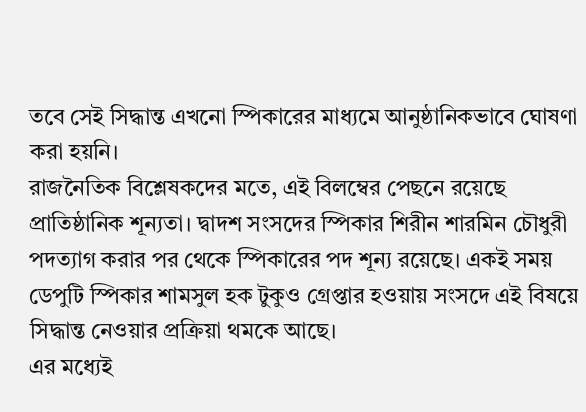তবে সেই সিদ্ধান্ত এখনো স্পিকারের মাধ্যমে আনুষ্ঠানিকভাবে ঘোষণা করা হয়নি।
রাজনৈতিক বিশ্লেষকদের মতে, এই বিলম্বের পেছনে রয়েছে প্রাতিষ্ঠানিক শূন্যতা। দ্বাদশ সংসদের স্পিকার শিরীন শারমিন চৌধুরী পদত্যাগ করার পর থেকে স্পিকারের পদ শূন্য রয়েছে। একই সময় ডেপুটি স্পিকার শামসুল হক টুকুও গ্রেপ্তার হওয়ায় সংসদে এই বিষয়ে সিদ্ধান্ত নেওয়ার প্রক্রিয়া থমকে আছে।
এর মধ্যেই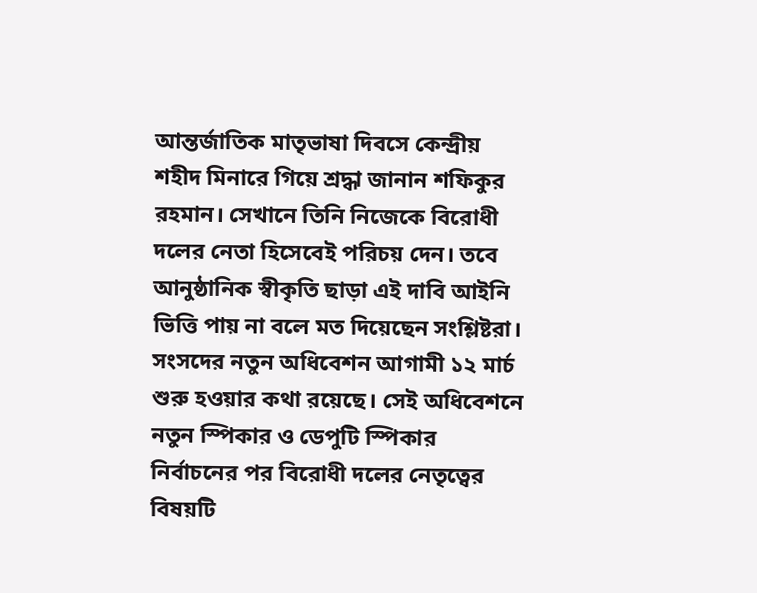আন্তর্জাতিক মাতৃভাষা দিবসে কেন্দ্রীয় শহীদ মিনারে গিয়ে শ্রদ্ধা জানান শফিকুর রহমান। সেখানে তিনি নিজেকে বিরোধী দলের নেতা হিসেবেই পরিচয় দেন। তবে আনুষ্ঠানিক স্বীকৃতি ছাড়া এই দাবি আইনি ভিত্তি পায় না বলে মত দিয়েছেন সংশ্লিষ্টরা।
সংসদের নতুন অধিবেশন আগামী ১২ মার্চ শুরু হওয়ার কথা রয়েছে। সেই অধিবেশনে নতুন স্পিকার ও ডেপুটি স্পিকার নির্বাচনের পর বিরোধী দলের নেতৃত্বের বিষয়টি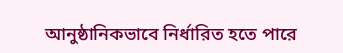আনুষ্ঠানিকভাবে নির্ধারিত হতে পারে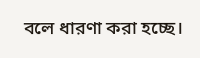বলে ধারণা করা হচ্ছে।